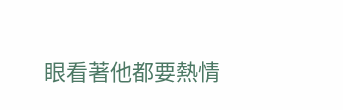眼看著他都要熱情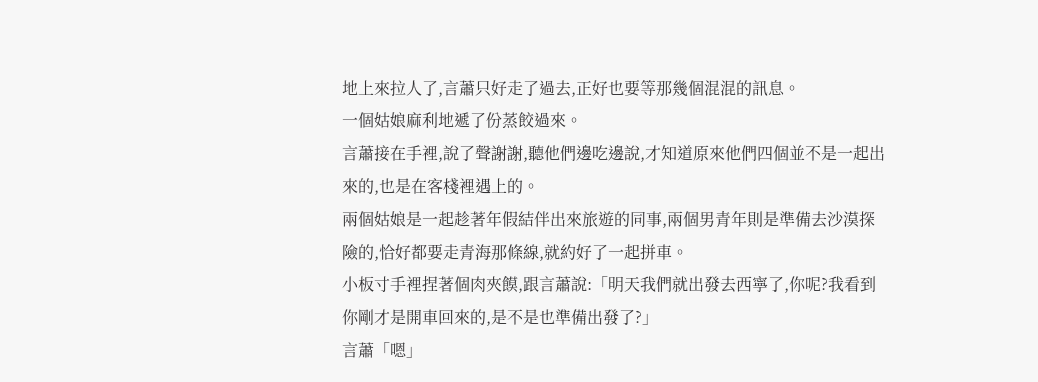地上來拉人了,言蕭只好走了過去,正好也要等那幾個混混的訊息。
一個姑娘麻利地遞了份蒸餃過來。
言蕭接在手裡,說了聲謝謝,聽他們邊吃邊說,才知道原來他們四個並不是一起出來的,也是在客棧裡遇上的。
兩個姑娘是一起趁著年假結伴出來旅遊的同事,兩個男青年則是準備去沙漠探險的,恰好都要走青海那條線,就約好了一起拼車。
小板寸手裡捏著個肉夾饃,跟言蕭說:「明天我們就出發去西寧了,你呢?我看到你剛才是開車回來的,是不是也準備出發了?」
言蕭「嗯」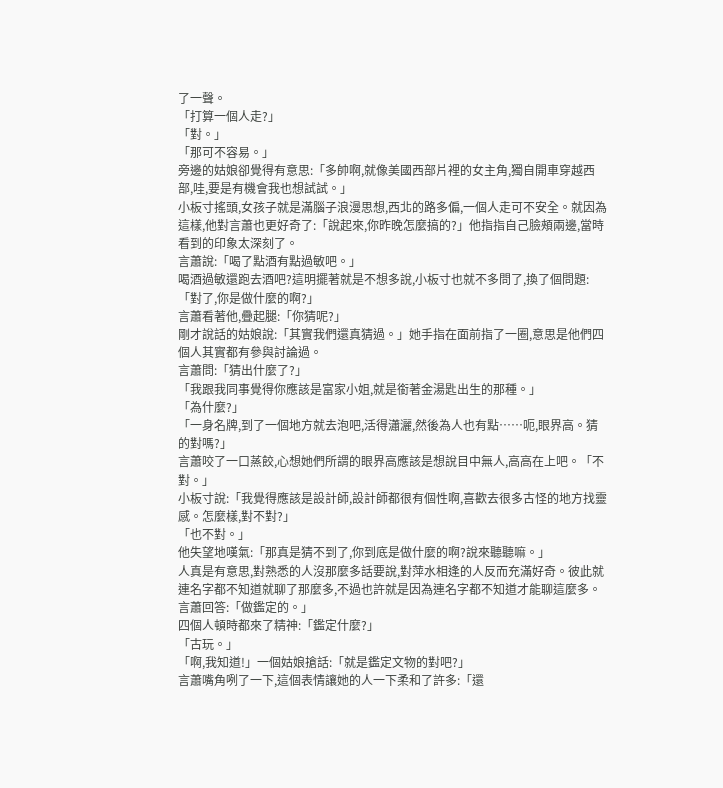了一聲。
「打算一個人走?」
「對。」
「那可不容易。」
旁邊的姑娘卻覺得有意思:「多帥啊,就像美國西部片裡的女主角,獨自開車穿越西部,哇,要是有機會我也想試試。」
小板寸搖頭,女孩子就是滿腦子浪漫思想,西北的路多偏,一個人走可不安全。就因為這樣,他對言蕭也更好奇了:「說起來,你昨晚怎麼搞的?」他指指自己臉頰兩邊,當時看到的印象太深刻了。
言蕭說:「喝了點酒有點過敏吧。」
喝酒過敏還跑去酒吧?這明擺著就是不想多說,小板寸也就不多問了,換了個問題:「對了,你是做什麼的啊?」
言蕭看著他,疊起腿:「你猜呢?」
剛才說話的姑娘說:「其實我們還真猜過。」她手指在面前指了一圈,意思是他們四個人其實都有參與討論過。
言蕭問:「猜出什麼了?」
「我跟我同事覺得你應該是富家小姐,就是銜著金湯匙出生的那種。」
「為什麼?」
「一身名牌,到了一個地方就去泡吧,活得瀟灑,然後為人也有點……呃,眼界高。猜的對嗎?」
言蕭咬了一口蒸餃,心想她們所謂的眼界高應該是想說目中無人,高高在上吧。「不對。」
小板寸說:「我覺得應該是設計師,設計師都很有個性啊,喜歡去很多古怪的地方找靈感。怎麼樣,對不對?」
「也不對。」
他失望地嘆氣:「那真是猜不到了,你到底是做什麼的啊?說來聽聽嘛。」
人真是有意思,對熟悉的人沒那麼多話要說,對萍水相逢的人反而充滿好奇。彼此就連名字都不知道就聊了那麼多,不過也許就是因為連名字都不知道才能聊這麼多。
言蕭回答:「做鑑定的。」
四個人頓時都來了精神:「鑑定什麼?」
「古玩。」
「啊,我知道!」一個姑娘搶話:「就是鑑定文物的對吧?」
言蕭嘴角咧了一下,這個表情讓她的人一下柔和了許多:「還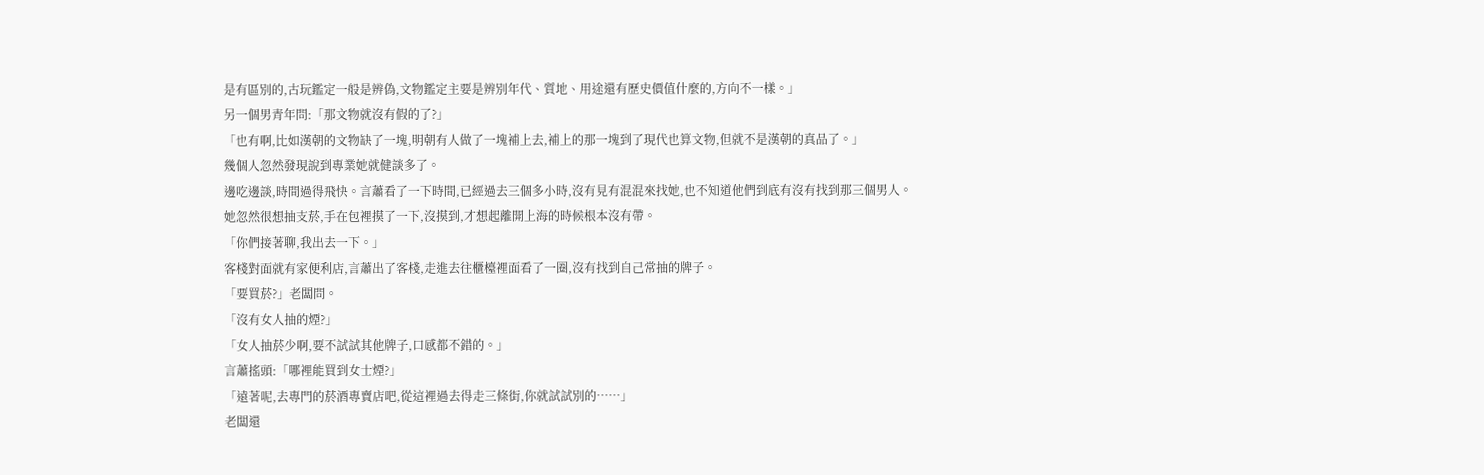是有區別的,古玩鑑定一般是辨偽,文物鑑定主要是辨別年代、質地、用途還有歷史價值什麼的,方向不一樣。」
另一個男青年問:「那文物就沒有假的了?」
「也有啊,比如漢朝的文物缺了一塊,明朝有人做了一塊補上去,補上的那一塊到了現代也算文物,但就不是漢朝的真品了。」
幾個人忽然發現說到專業她就健談多了。
邊吃邊談,時間過得飛快。言蕭看了一下時間,已經過去三個多小時,沒有見有混混來找她,也不知道他們到底有沒有找到那三個男人。
她忽然很想抽支菸,手在包裡摸了一下,沒摸到,才想起離開上海的時候根本沒有帶。
「你們接著聊,我出去一下。」
客棧對面就有家便利店,言蕭出了客棧,走進去往櫃檯裡面看了一圈,沒有找到自己常抽的牌子。
「要買菸?」老闆問。
「沒有女人抽的煙?」
「女人抽菸少啊,要不試試其他牌子,口感都不錯的。」
言蕭搖頭:「哪裡能買到女士煙?」
「遠著呢,去專門的菸酒專賣店吧,從這裡過去得走三條街,你就試試別的……」
老闆還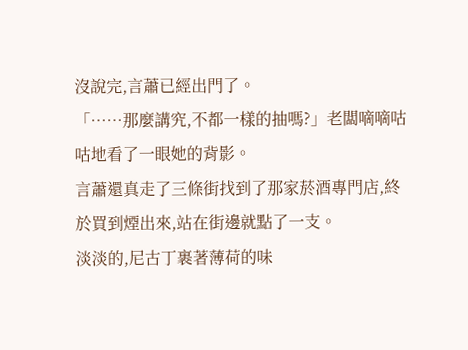沒說完,言蕭已經出門了。
「……那麼講究,不都一樣的抽嗎?」老闆嘀嘀咕咕地看了一眼她的背影。
言蕭還真走了三條街找到了那家菸酒專門店,終於買到煙出來,站在街邊就點了一支。
淡淡的,尼古丁裹著薄荷的味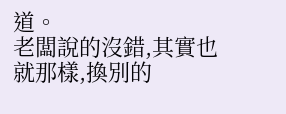道。
老闆說的沒錯,其實也就那樣,換別的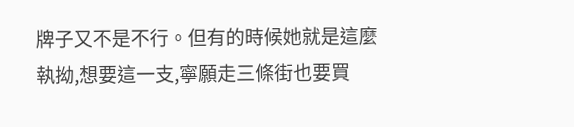牌子又不是不行。但有的時候她就是這麼執拗,想要這一支,寧願走三條街也要買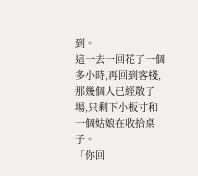到。
這一去一回花了一個多小時,再回到客棧,那幾個人已經散了場,只剩下小板寸和一個姑娘在收拾桌子。
「你回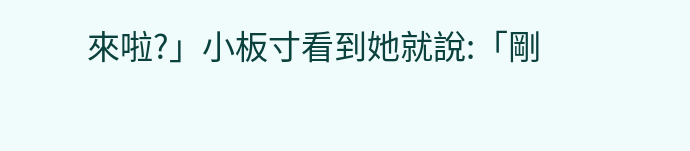來啦?」小板寸看到她就說:「剛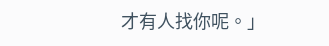才有人找你呢。」